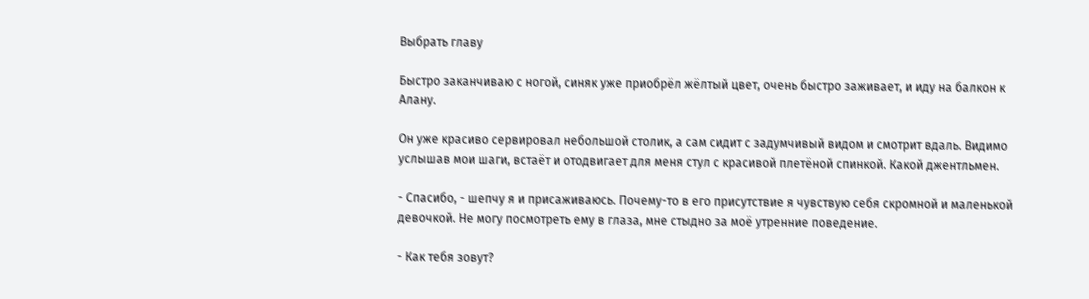Выбрать главу

Быстро заканчиваю с ногой, синяк уже приобрёл жёлтый цвет, очень быстро заживает, и иду на балкон к Алану.

Он уже красиво сервировал небольшой столик, а сам сидит с задумчивый видом и смотрит вдаль. Видимо услышав мои шаги, встаёт и отодвигает для меня стул с красивой плетёной спинкой. Какой джентльмен.

- Спасибо, - шепчу я и присаживаюсь. Почему-то в его присутствие я чувствую себя скромной и маленькой девочкой. Не могу посмотреть ему в глаза, мне стыдно за моё утренние поведение.

- Как тебя зовут?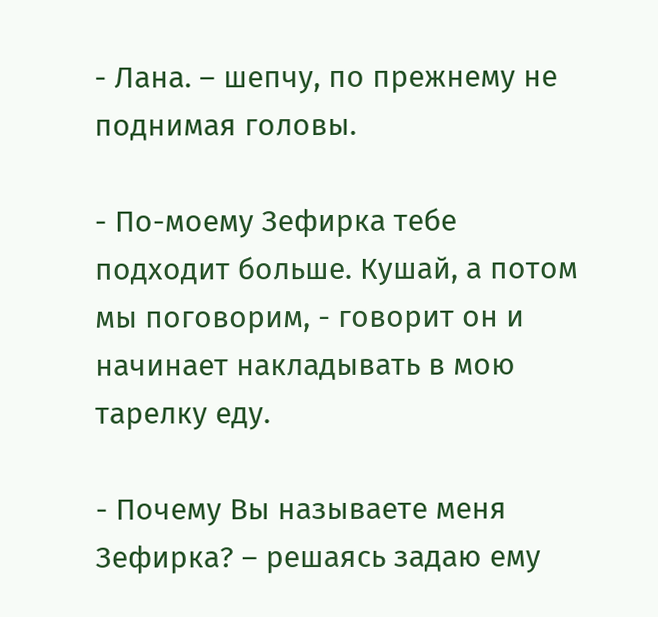- Лана. – шепчу, по прежнему не поднимая головы.

- По-моему Зефирка тебе подходит больше. Кушай, а потом мы поговорим, - говорит он и начинает накладывать в мою тарелку еду.

- Почему Вы называете меня Зефирка? – решаясь задаю ему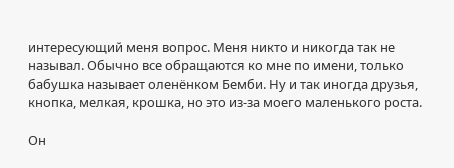интересующий меня вопрос. Меня никто и никогда так не называл. Обычно все обращаются ко мне по имени, только бабушка называет оленёнком Бемби. Ну и так иногда друзья, кнопка, мелкая, крошка, но это из-за моего маленького роста.

Он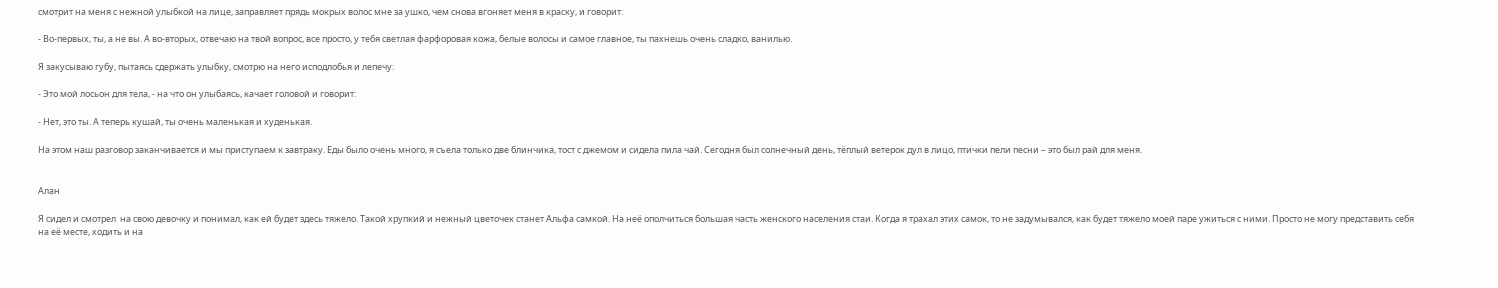смотрит на меня с нежной улыбкой на лице, заправляет прядь мокрых волос мне за ушко, чем снова вгоняет меня в краску, и говорит:

- Во-первых, ты, а не вы. А во-вторых, отвечаю на твой вопрос, все просто, у тебя светлая фарфоровая кожа, белые волосы и самое главное, ты пахнешь очень сладко, ванилью.

Я закусываю губу, пытаясь сдержать улыбку, смотрю на него исподлобья и лепечу:

- Это мой лосьон для тела, - на что он улыбаясь, качает головой и говорит:

- Нет, это ты. А теперь кушай, ты очень маленькая и худенькая.

На этом наш разговор заканчивается и мы приступаем к завтраку. Еды было очень много, я съела только две блинчика, тост с джемом и сидела пила чай. Сегодня был солнечный день, тёплый ветерок дул в лицо, птички пели песни – это был рай для меня.


Алан

Я сидел и смотрел  на свою девочку и понимал, как ей будет здесь тяжело. Такой хрупкий и нежный цветочек станет Альфа самкой. На неё ополчиться большая часть женского населения стаи. Когда я трахал этих самок, то не задумывался, как будет тяжело моей паре ужиться с ними. Просто не могу представить себя на её месте, ходить и на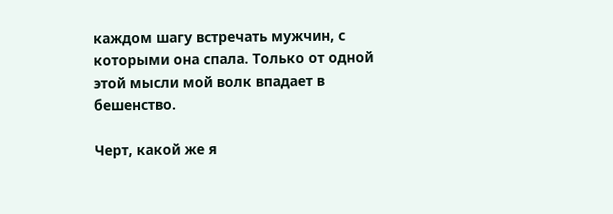каждом шагу встречать мужчин, с которыми она спала. Только от одной этой мысли мой волк впадает в бешенство.

Черт, какой же я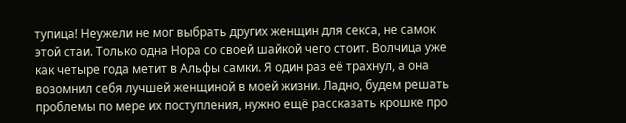тупица! Неужели не мог выбрать других женщин для секса, не самок этой стаи. Только одна Нора со своей шайкой чего стоит. Волчица уже как четыре года метит в Альфы самки. Я один раз её трахнул, а она возомнил себя лучшей женщиной в моей жизни. Ладно, будем решать проблемы по мере их поступления, нужно ещё рассказать крошке про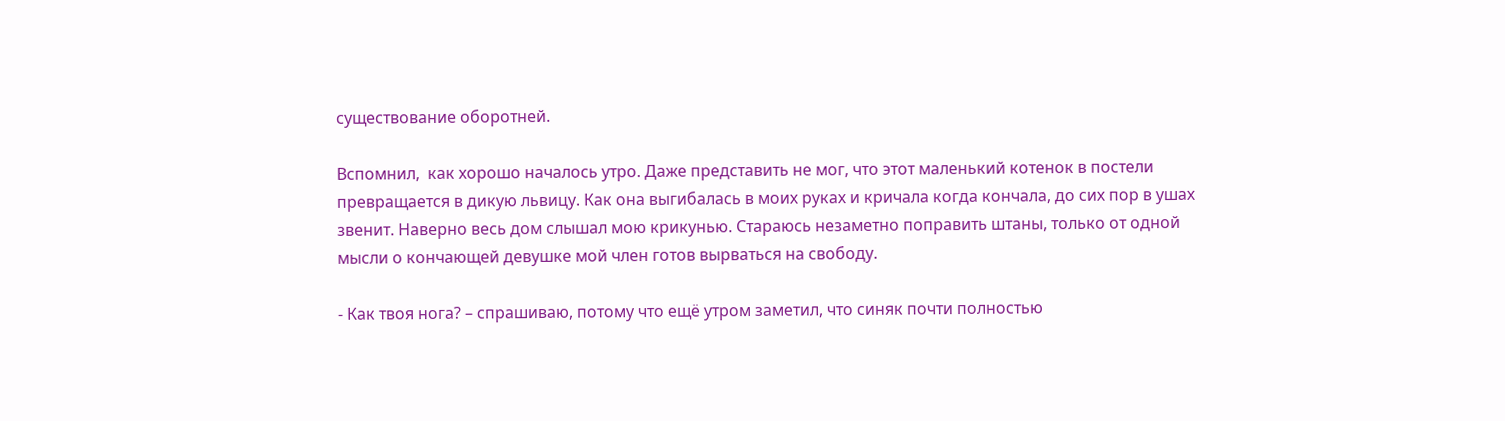существование оборотней.

Вспомнил,  как хорошо началось утро. Даже представить не мог, что этот маленький котенок в постели превращается в дикую львицу. Как она выгибалась в моих руках и кричала когда кончала, до сих пор в ушах звенит. Наверно весь дом слышал мою крикунью. Стараюсь незаметно поправить штаны, только от одной мысли о кончающей девушке мой член готов вырваться на свободу.

- Как твоя нога? – спрашиваю, потому что ещё утром заметил, что синяк почти полностью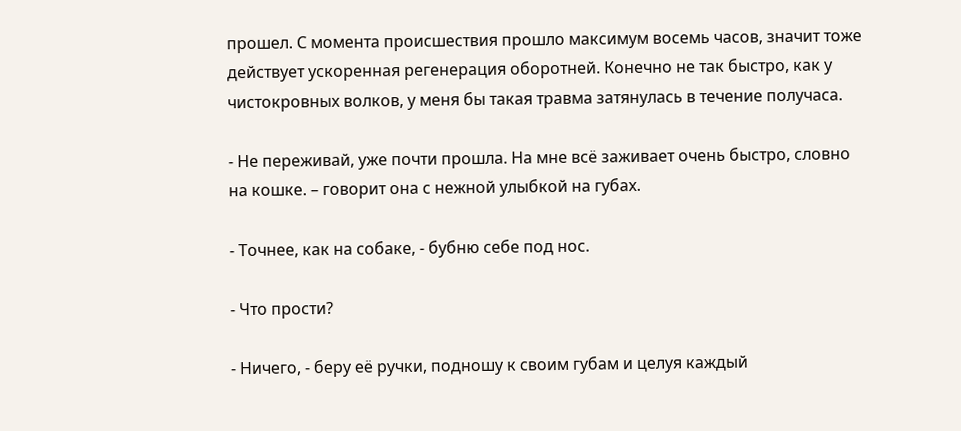прошел. С момента происшествия прошло максимум восемь часов, значит тоже действует ускоренная регенерация оборотней. Конечно не так быстро, как у чистокровных волков, у меня бы такая травма затянулась в течение получаса.

- Не переживай, уже почти прошла. На мне всё заживает очень быстро, словно на кошке. – говорит она с нежной улыбкой на губах.

- Точнее, как на собаке, - бубню себе под нос.

- Что прости?

- Ничего, - беру её ручки, подношу к своим губам и целуя каждый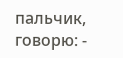пальчик, говорю: -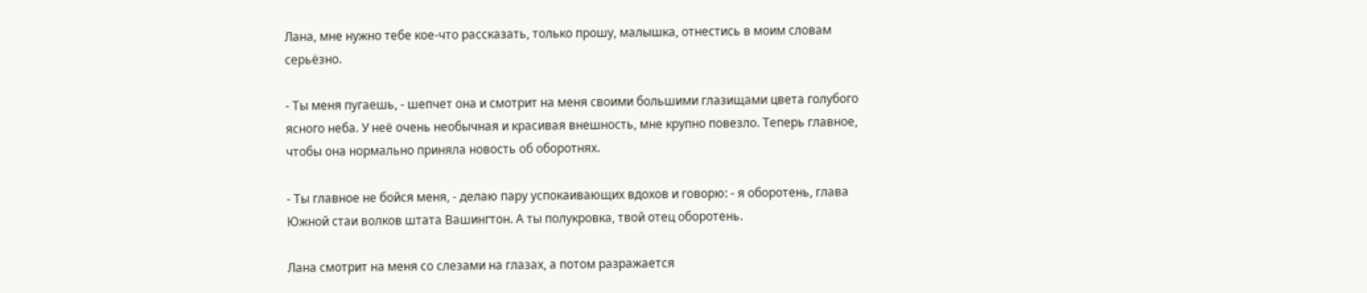Лана, мне нужно тебе кое-что рассказать, только прошу, малышка, отнестись в моим словам серьёзно.

- Ты меня пугаешь, - шепчет она и смотрит на меня своими большими глазищами цвета голубого ясного неба. У неё очень необычная и красивая внешность, мне крупно повезло. Теперь главное, чтобы она нормально приняла новость об оборотнях.

- Ты главное не бойся меня, - делаю пару успокаивающих вдохов и говорю: - я оборотень, глава Южной стаи волков штата Вашингтон. А ты полукровка, твой отец оборотень.

Лана смотрит на меня со слезами на глазах, а потом разражается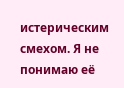истерическим смехом. Я не понимаю её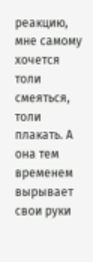реакцию, мне самому хочется толи смеяться, толи плакать. А она тем временем вырывает свои руки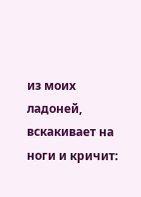из моих ладоней, вскакивает на ноги и кричит: